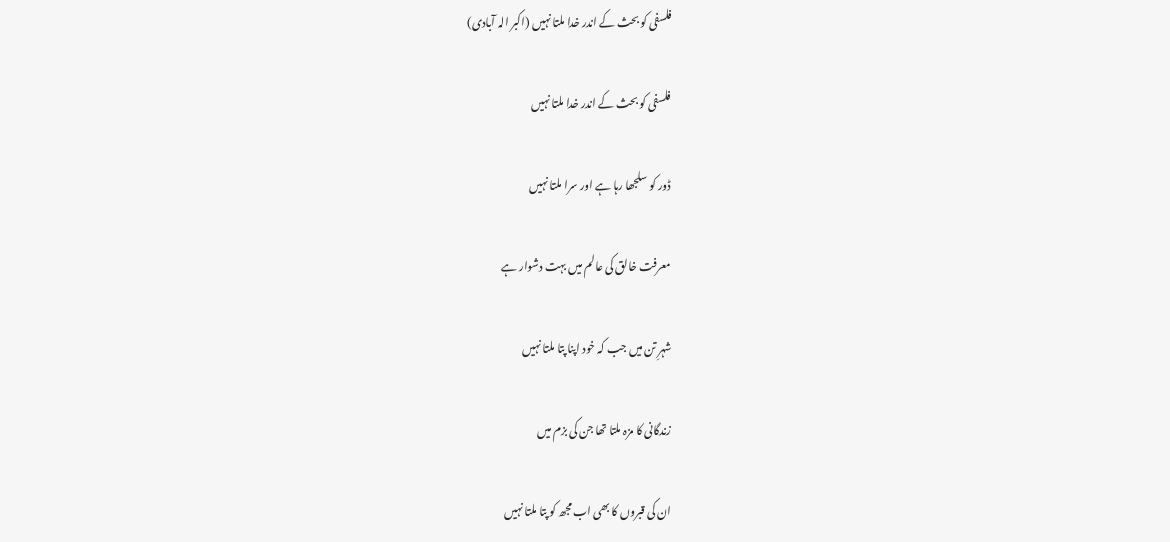فلسفی کو بحث کے اندر خدا ملتا نہیں (اکبر الہ آبادی)

فلسفی کو بحث کے اندر خدا ملتا نہیں

ڈور کو سلجھا رہا ہے اور سرا ملتا نہیں

معرفت خالق کی عالم میں بہت دشوار ہے

شہرِ تن میں جب کہ خود اپنا پتا ملتا نہیں

زندگانی کا مزہ ملتا تھا جن کی بزم میں

ان کی قبروں کا بھی اب مجھ کو پتا ملتا نہیں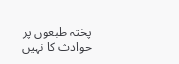پختہ طبعوں پر حوادث کا نہیں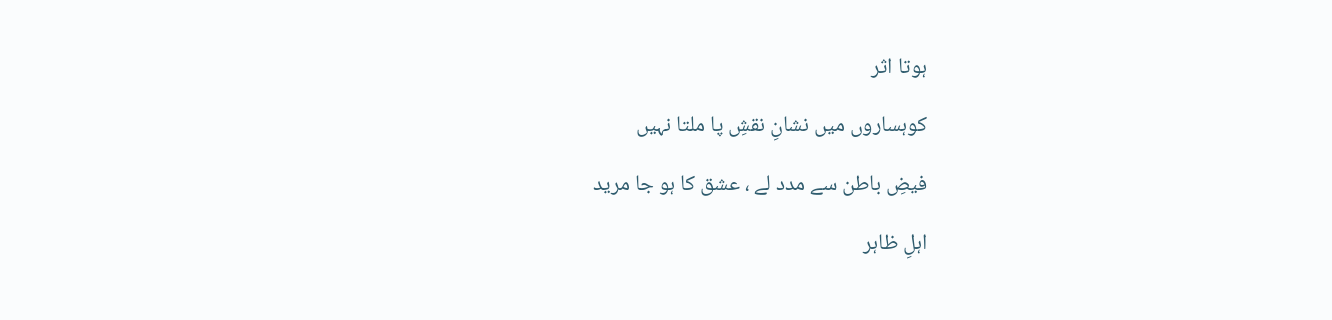ہوتا اثر

کوہساروں میں نشانِ نقشِ پا ملتا نہیں

فیضِ باطن سے مدد لے ، عشق کا ہو جا مرید

اہلِ ظاہر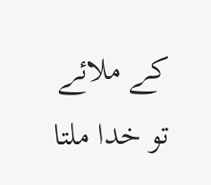کے ملائے تو خدا ملتا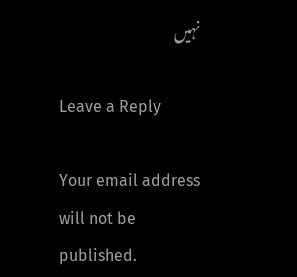نہیں

Leave a Reply

Your email address will not be published.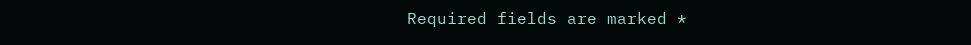Required fields are marked *